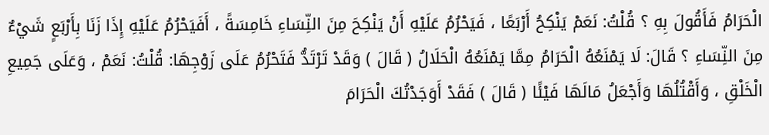الْحَرَامُ فَأَقُولَ بِهِ ؟ قُلْتُ: نَعَمْ يَنْكِحُ أَرْبَعًا ، فَيَحْرُمُ عَلَيْهِ أَنْ يَنْكِحَ مِنَ النِّسَاءِ خَامِسَةً ، أَفَيَحْرُمُ عَلَيْهِ إِذَا زَنَا بِأَرْبَعٍ شَيْءٌ مِنَ النِّسَاءِ ؟ قَالَ: لَا يَمْنَعُهُ الْحَرَامُ مِمَّا يَمْنَعُهُ الْحَلَالُ ( قَالَ ) وَقَدْ تَرْتَدُّ فَتَحْرُمُ عَلَى زَوْجِهَا: قُلْتُ: نَعَمْ ، وَعَلَى جَمِيعِ الْخَلْقِ ، وَأَقْتُلُهَا وَأَجْعَلُ مَالَهَا فَيْئًا ( قَالَ ) فَقَدْ أَوَجَدْتُكَ الْحَرَامَ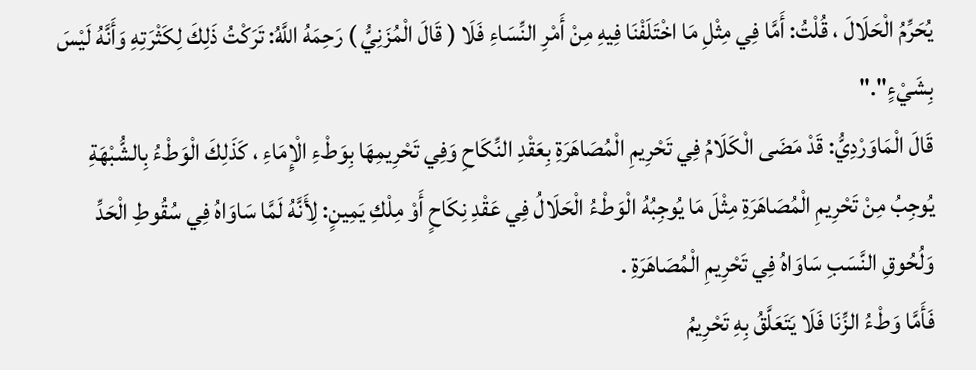يُحَرِّمُ الْحَلَالَ ، قُلْتُ: أَمَّا فِي مِثْلِ مَا اخْتَلَفْنَا فِيهِ مِنْ أَمْرِ النِّسَاءِ فَلَا ( قَالَ الْمُزَنِيُّ ) رَحِمَهُ اللَّهُ: تَرَكْتُ ذَلِكَ لِكَثْرَتِهِ وَأَنَّهُ لَيْسَ بِشَيْءٍ"."
قَالَ الْمَاوَرْدِيُّ: قَدْ مَضَى الْكَلَامُ فِي تَحْرِيمِ الْمُصَاهَرَةِ بِعَقْدِ النِّكَاحِ وَفِي تَحْرِيمِهَا بِوَطْءِ الْإِمَاءِ ، كَذَلِكَ الْوَطْءُ بِالشُّبْهَةِ يُوجِبُ مِنْ تَحْرِيمِ الْمُصَاهَرَةِ مِثْلَ مَا يُوجِبُهُ الْوَطْءُ الْحَلَالُ فِي عَقْدِ نِكَاحٍ أَوْ مِلْكِ يَمِينٍ: لِأَنَّهُ لَمَّا سَاوَاهُ فِي سُقُوطِ الْحَدِّ وَلُحُوقِ النَّسَبِ سَاوَاهُ فِي تَحْرِيمِ الْمُصَاهَرَةِ .
فَأَمَّا وَطْءُ الزِّنَا فَلَا يَتَعَلَّقُ بِهِ تَحْرِيمُ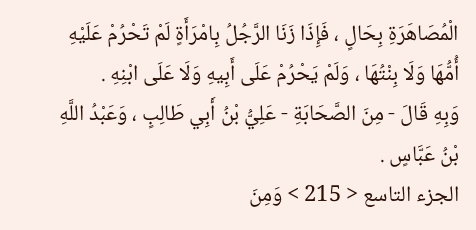الْمُصَاهَرَةِ بِحَالٍ ، فَإِذَا زَنَا الرَّجُلُ بِامْرَأَةٍ لَمْ تَحْرُمْ عَلَيْهِ أُمُّهَا وَلَا بِنْتُهَا ، وَلَمْ يَحْرُمْ عَلَى أَبِيهِ وَلَا عَلَى ابْنِهِ .
وَبِهِ قَالَ - مِنَ الصَّحَابَةِ - عَلِيُّ بْنُ أَبِي طَالِبٍ ، وَعَبْدُ اللَّهِ بْنُ عَبَّاسٍ .
الجزء التاسع < 215 > وَمِنَ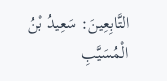التَّابِعِينَ: سَعِيدُ بْنُ الْمُسَيَّبِ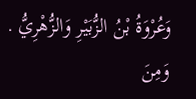وَعُرْوَةُ بْنُ الزُّبَيْرِ وَالزُّهْرِيُّ .
وَمِنَ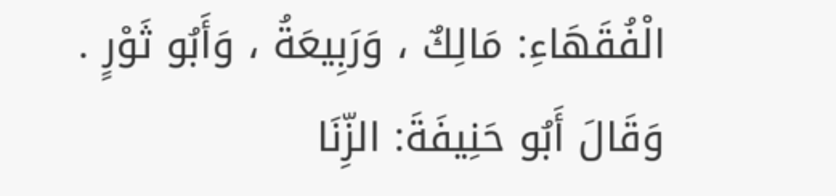الْفُقَهَاءِ: مَالِكٌ ، وَرَبِيعَةُ ، وَأَبُو ثَوْرٍ .
وَقَالَ أَبُو حَنِيفَةَ: الزِّنَا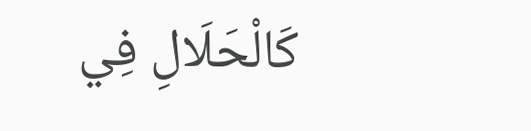كَالْحَلَالِ فِي